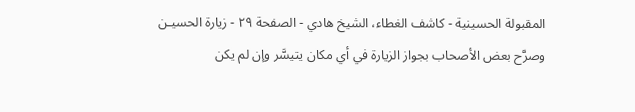المقبولة الحسينية - كاشف الغطاء، الشيخ هادي - الصفحة ٢٩ - زيارة الحسيـن
وصرَّح بعض الأصحاب بجواز الزيارة في أي مكان يتيسَّر وإن لم يكن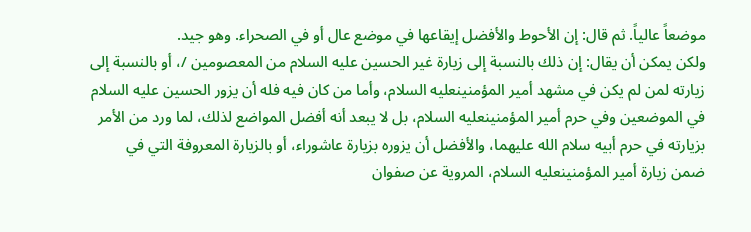موضعاً عالياً. ثم قال: إن الأحوط والأفضل إيقاعها في موضع عال أو في الصحراء. وهو جيد.
ولكن يمكن أن يقال: إن ذلك بالنسبة إلى زيارة غير الحسين عليه السلام من المعصومين /، أو بالنسبة إلى زيارته لمن لم يكن في مشهد أمير المؤمنينعليه السلام، وأما من كان فيه فله أن يزور الحسين عليه السلام في الموضعين وفي حرم أمير المؤمنينعليه السلام، بل لا يبعد أنه أفضل المواضع لذلك، لما ورد من الأمر بزيارته في حرم أبيه سلام الله عليهما، والأفضل أن يزوره بزيارة عاشوراء، أو بالزيارة المعروفة التي في ضمن زيارة أمير المؤمنينعليه السلام، المروية عن صفوان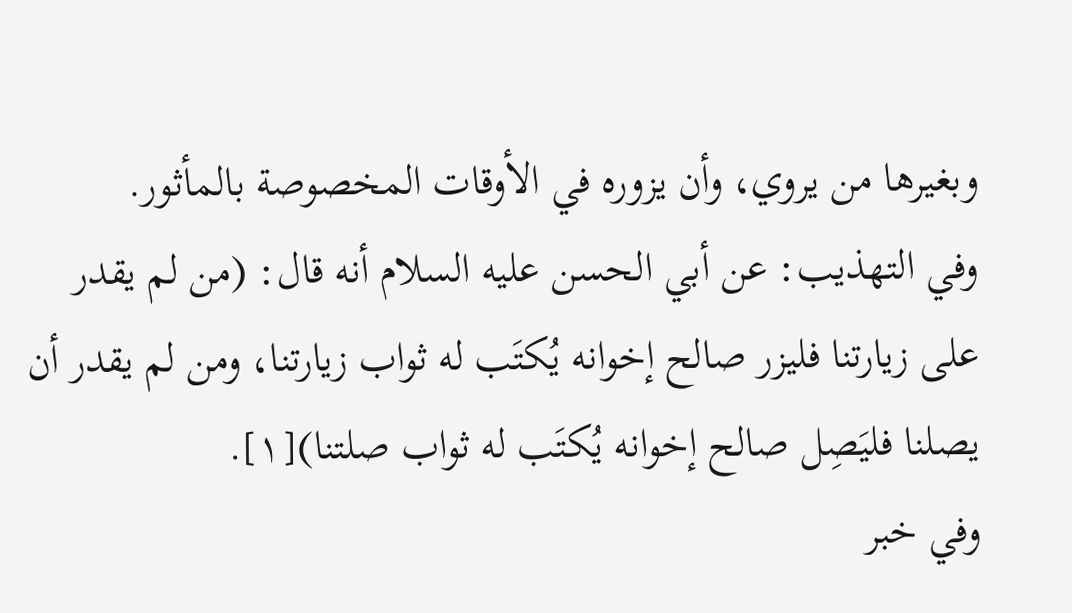وبغيرها من يروي، وأن يزوره في الأوقات المخصوصة بالمأثور.
وفي التهذيب: عن أبي الحسن عليه السلام أنه قال: (من لم يقدر على زيارتنا فليزر صالح إخوانه يُكتَب له ثواب زيارتنا، ومن لم يقدر أن يصلنا فليَصِل صالح إخوانه يُكتَب له ثواب صلتنا)[١].
وفي خبر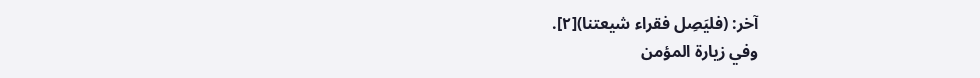آخر: (فليَصِل فقراء شيعتنا)[٢].
وفي زيارة المؤمن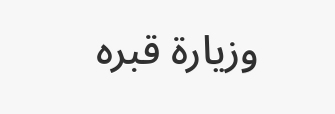وزيارة قبره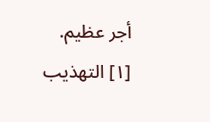أجر عظيم.
[١] التهذيب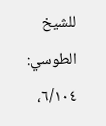للشيخ الطوسي: ٦/١٠٤،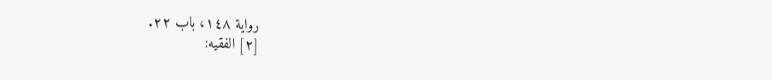رواية ١٤٨، باب ٢٢.
[٢] الفقيه: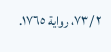٢ /٧٣، رواية ١٧٦٥.